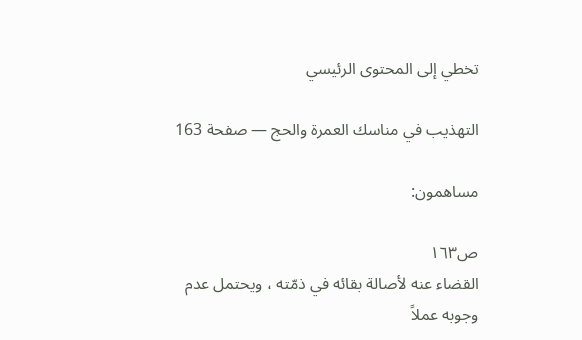تخطي إلى المحتوى الرئيسي

التهذيب في مناسك العمرة والحج — صفحة 163

مساهمون:

ص١٦٣
القضاء عنه لأصالة بقائه في ذمّته ، ويحتمل عدم وجوبه عملاً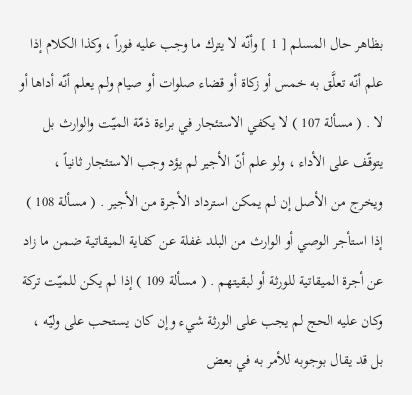بظاهر حال المسلم [ 1 ] وأنّه لا يترك ما وجب عليه فوراً ، وكذا الكلام إذا علم أنّه تعلَّق به خمس أو زكاة أو قضاء صلوات أو صيام ولم يعلم أنّه أداها أو لا . ( مسألة 107 ) لا يكفي الاستئجار في براءة ذمّة الميّت والوارث بل يتوقّف على الأداء ، ولو علم أنّ الأجير لم يؤد وجب الاستئجار ثانياً ، ويخرج من الأصل إن لم يمكن استرداد الأجرة من الأجير . ( مسألة 108 ) إذا استأجر الوصي أو الوارث من البلد غفلة عن كفاية الميقاتية ضمن ما زاد عن أجرة الميقاتية للورثة أو لبقيتهم . ( مسألة 109 ) إذا لم يكن للميّت تركة وكان عليه الحج لم يجب على الورثة شيء وإن كان يستحب على وليّه ، بل قد يقال بوجوبه للأمر به في بعض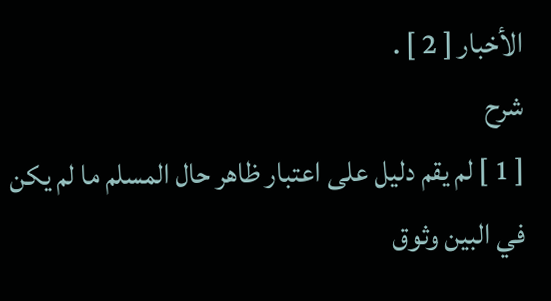الأخبار [ 2 ] .
شرح
[ 1 ] لم يقم دليل على اعتبار ظاهر حال المسلم ما لم يكن في البين وثوق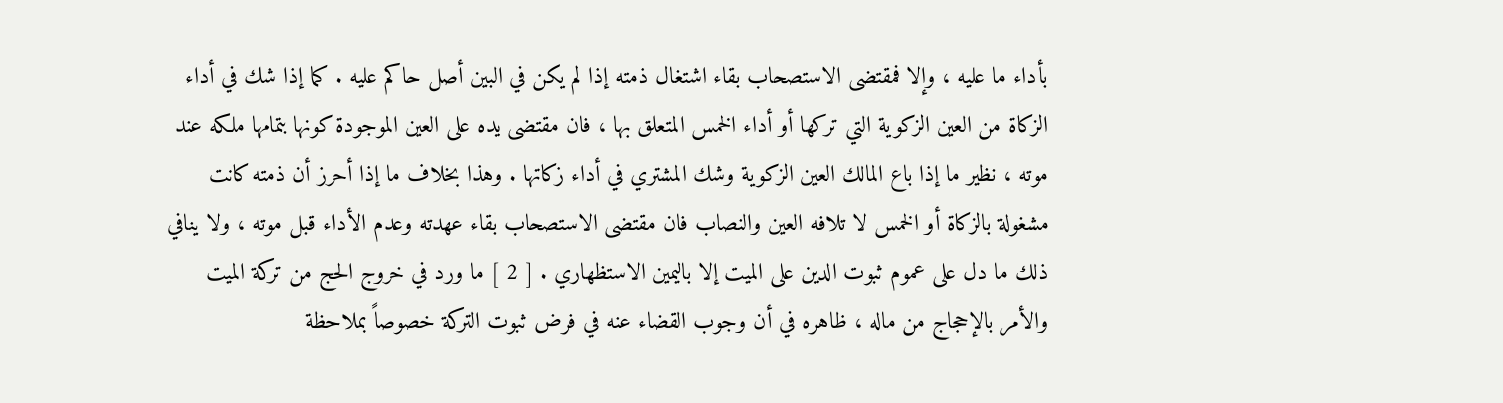بأداء ما عليه ، وإلا فمقتضى الاستصحاب بقاء اشتغال ذمته إذا لم يكن في البين أصل حاكم عليه . كما إذا شك في أداء الزكاة من العين الزكوية التي تركها أو أداء الخمس المتعلق بها ، فان مقتضى يده على العين الموجودة كونها بتمامها ملكه عند موته ، نظير ما إذا باع المالك العين الزكوية وشك المشتري في أداء زكاتها . وهذا بخلاف ما إذا أحرز أن ذمته كانت مشغولة بالزكاة أو الخمس لا تلافه العين والنصاب فان مقتضى الاستصحاب بقاء عهدته وعدم الأداء قبل موته ، ولا ينافي ذلك ما دل على عموم ثبوت الدين على الميت إلا باليمين الاستظهاري . [ 2 ] ما ورد في خروج الحج من تركة الميت والأمر بالإحجاج من ماله ، ظاهره في أن وجوب القضاء عنه في فرض ثبوت التركة خصوصاً بملاحظة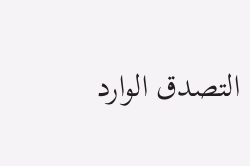التصدق الوارد